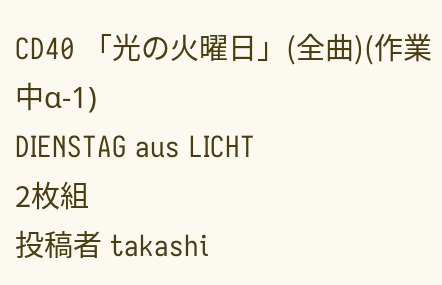CD40 「光の火曜日」(全曲)(作業中α-1)
DIENSTAG aus LICHT
2枚組
投稿者 takashi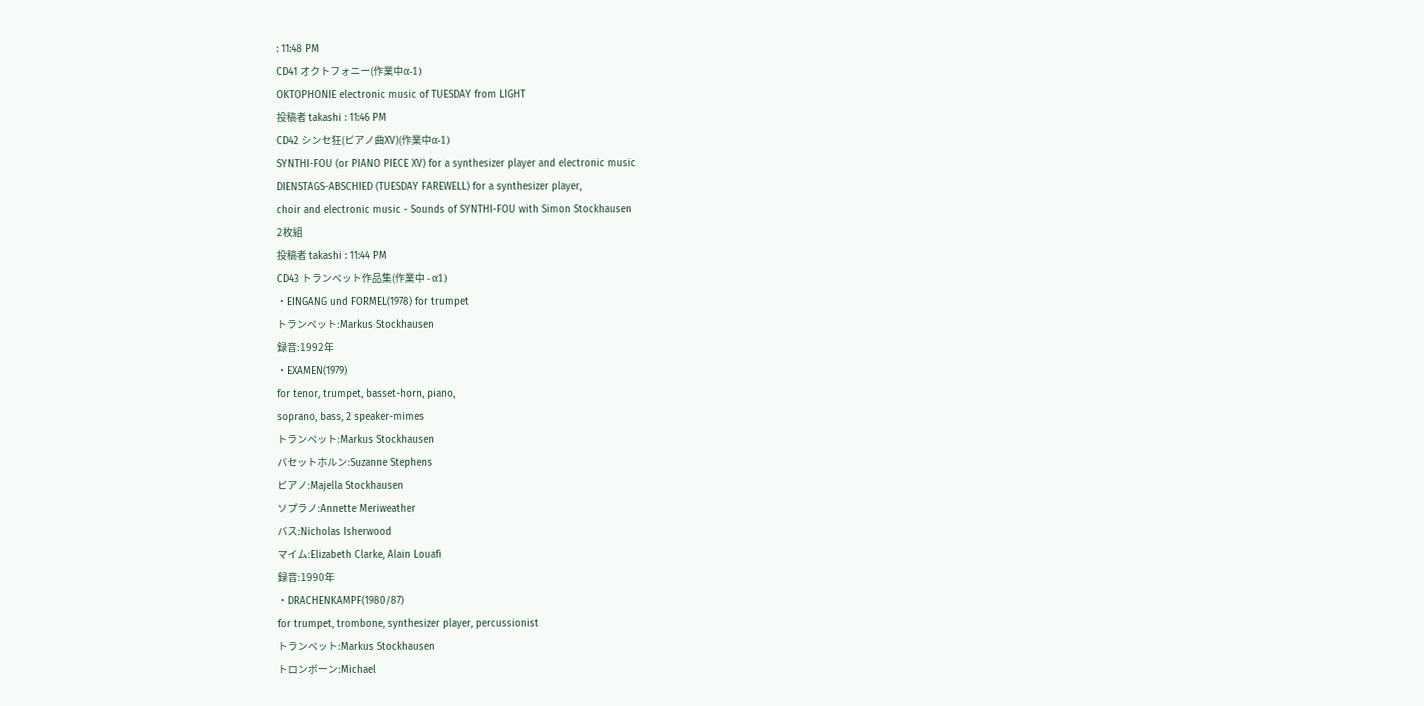: 11:48 PM
CD41 オクトフォニー(作業中α-1)
OKTOPHONIE electronic music of TUESDAY from LIGHT
投稿者 takashi : 11:46 PM
CD42 シンセ狂(ピアノ曲XV)(作業中α-1)
SYNTHI-FOU (or PIANO PIECE XV) for a synthesizer player and electronic music
DIENSTAGS-ABSCHIED (TUESDAY FAREWELL) for a synthesizer player,
choir and electronic music - Sounds of SYNTHI-FOU with Simon Stockhausen
2枚組
投稿者 takashi : 11:44 PM
CD43 トランペット作品集(作業中 - α1)
・EINGANG und FORMEL(1978) for trumpet
トランペット:Markus Stockhausen
録音:1992年
・EXAMEN(1979)
for tenor, trumpet, basset-horn, piano,
soprano, bass, 2 speaker-mimes
トランペット:Markus Stockhausen
バセットホルン:Suzanne Stephens
ピアノ:Majella Stockhausen
ソプラノ:Annette Meriweather
バス:Nicholas Isherwood
マイム:Elizabeth Clarke, Alain Louafi
録音:1990年
・DRACHENKAMPF(1980/87)
for trumpet, trombone, synthesizer player, percussionist
トランペット:Markus Stockhausen
トロンボーン:Michael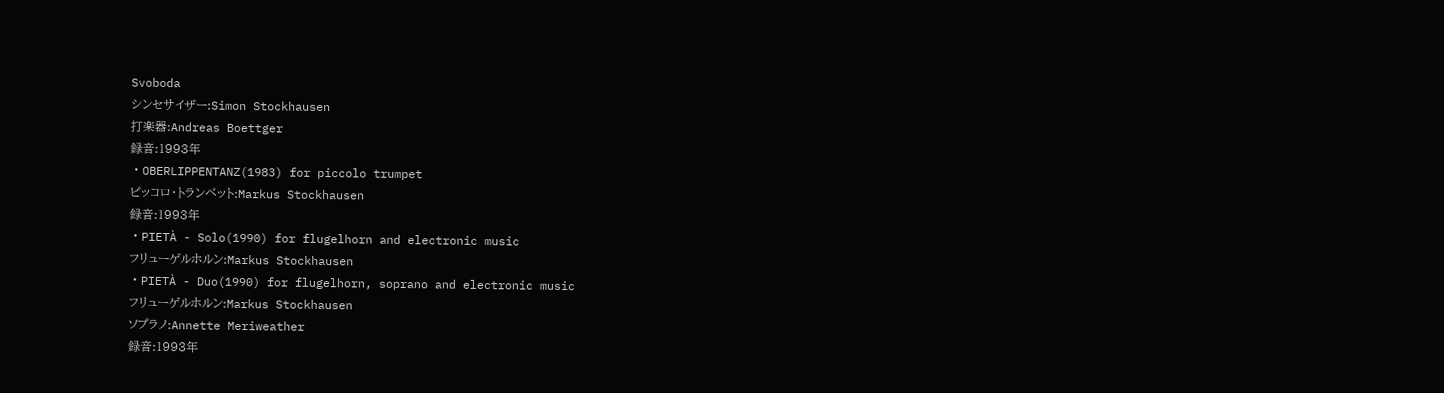Svoboda
シンセサイザー:Simon Stockhausen
打楽器:Andreas Boettger
録音:1993年
・OBERLIPPENTANZ(1983) for piccolo trumpet
ピッコロ・トランペット:Markus Stockhausen
録音:1993年
・PIETÀ - Solo(1990) for flugelhorn and electronic music
フリューゲルホルン:Markus Stockhausen
・PIETÀ - Duo(1990) for flugelhorn, soprano and electronic music
フリューゲルホルン:Markus Stockhausen
ソプラノ:Annette Meriweather
録音:1993年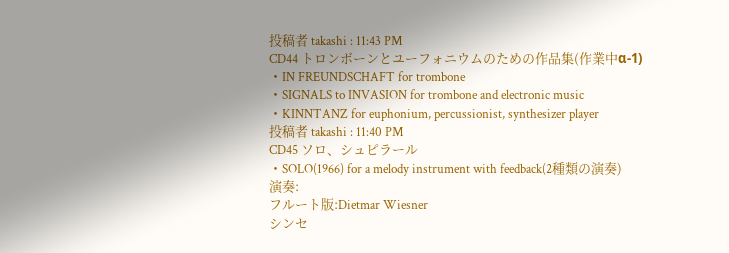投稿者 takashi : 11:43 PM
CD44 トロンボーンとユーフォニウムのための作品集(作業中α-1)
・IN FREUNDSCHAFT for trombone
・SIGNALS to INVASION for trombone and electronic music
・KINNTANZ for euphonium, percussionist, synthesizer player
投稿者 takashi : 11:40 PM
CD45 ソロ、シュピラール
・SOLO(1966) for a melody instrument with feedback(2種類の演奏)
演奏:
フルート版:Dietmar Wiesner
シンセ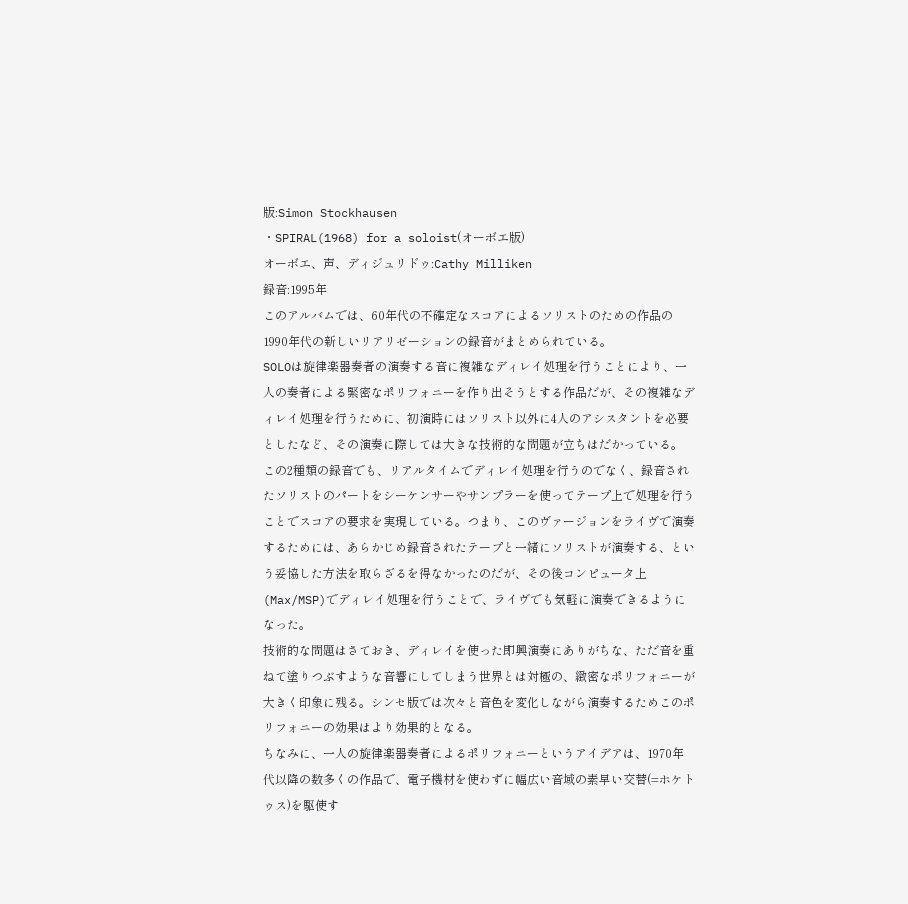版:Simon Stockhausen
・SPIRAL(1968) for a soloist(オーボエ版)
オーボエ、声、ディジュリドゥ:Cathy Milliken
録音:1995年
このアルバムでは、60年代の不確定なスコアによるソリストのための作品の1990年代の新しいリアリゼーションの録音がまとめられている。
SOLOは旋律楽器奏者の演奏する音に複雑なディレイ処理を行うことにより、一人の奏者による緊密なポリフォニーを作り出そうとする作品だが、その複雑なディレイ処理を行うために、初演時にはソリスト以外に4人のアシスタントを必要としたなど、その演奏に際しては大きな技術的な問題が立ちはだかっている。
この2種類の録音でも、リアルタイムでディレイ処理を行うのでなく、録音されたソリストのパートをシーケンサーやサンプラーを使ってテープ上で処理を行うことでスコアの要求を実現している。つまり、このヴァージョンをライヴで演奏するためには、あらかじめ録音されたテープと一緒にソリストが演奏する、という妥協した方法を取らざるを得なかったのだが、その後コンピュータ上(Max/MSP)でディレイ処理を行うことで、ライヴでも気軽に演奏できるようになった。
技術的な問題はさておき、ディレイを使った即興演奏にありがちな、ただ音を重ねて塗りつぶすような音響にしてしまう世界とは対極の、緻密なポリフォニーが大きく印象に残る。シンセ版では次々と音色を変化しながら演奏するためこのポリフォニーの効果はより効果的となる。
ちなみに、一人の旋律楽器奏者によるポリフォニーというアイデアは、1970年代以降の数多くの作品で、電子機材を使わずに幅広い音域の素早い交替(=ホケトゥス)を駆使す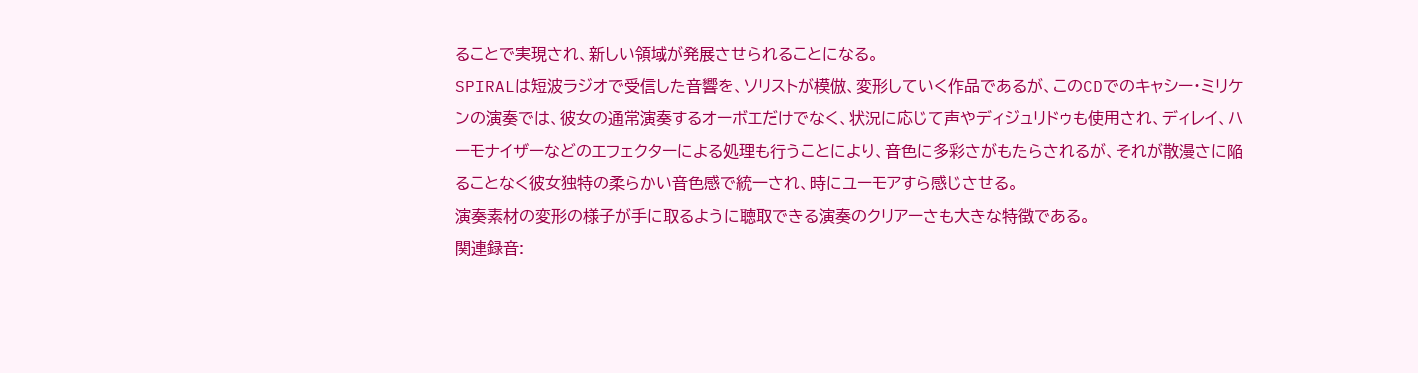ることで実現され、新しい領域が発展させられることになる。
SPIRALは短波ラジオで受信した音響を、ソリストが模倣、変形していく作品であるが、このCDでのキャシー・ミリケンの演奏では、彼女の通常演奏するオーボエだけでなく、状況に応じて声やディジュリドゥも使用され、ディレイ、ハーモナイザーなどのエフェクターによる処理も行うことにより、音色に多彩さがもたらされるが、それが散漫さに陥ることなく彼女独特の柔らかい音色感で統一され、時にユーモアすら感じさせる。
演奏素材の変形の様子が手に取るように聴取できる演奏のクリアーさも大きな特徴である。
関連録音: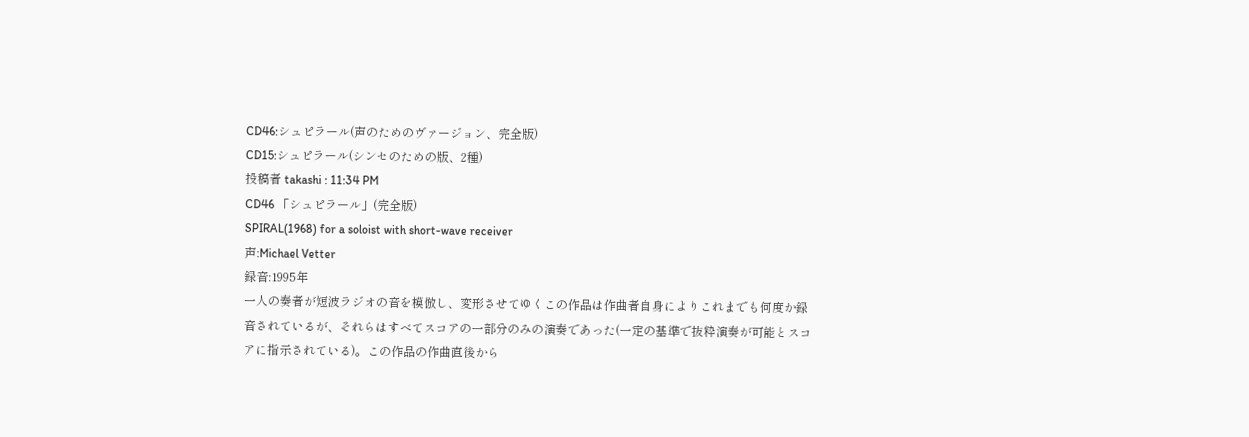CD46:シュピラール(声のためのヴァージョン、完全版)
CD15:シュピラール(シンセのための版、2種)
投稿者 takashi : 11:34 PM
CD46 「シュピラール」(完全版)
SPIRAL(1968) for a soloist with short-wave receiver
声:Michael Vetter
録音:1995年
一人の奏者が短波ラジオの音を模倣し、変形させてゆくこの作品は作曲者自身によりこれまでも何度か録音されているが、それらはすべてスコアの一部分のみの演奏であった(一定の基準で抜粋演奏が可能とスコアに指示されている)。この作品の作曲直後から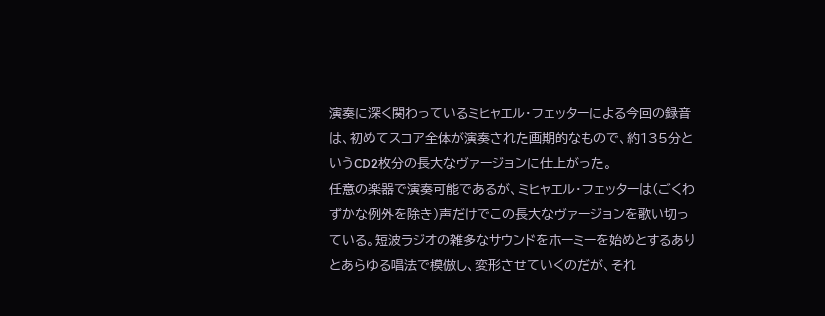演奏に深く関わっているミヒャエル・フェッターによる今回の録音は、初めてスコア全体が演奏された画期的なもので、約135分というCD2枚分の長大なヴァージョンに仕上がった。
任意の楽器で演奏可能であるが、ミヒャエル・フェッターは(ごくわずかな例外を除き)声だけでこの長大なヴァージョンを歌い切っている。短波ラジオの雑多なサウンドをホーミーを始めとするありとあらゆる唱法で模倣し、変形させていくのだが、それ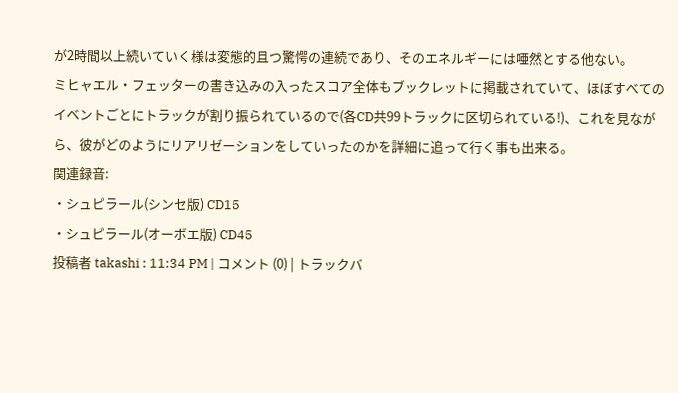が2時間以上続いていく様は変態的且つ驚愕の連続であり、そのエネルギーには唖然とする他ない。
ミヒャエル・フェッターの書き込みの入ったスコア全体もブックレットに掲載されていて、ほぼすべてのイベントごとにトラックが割り振られているので(各CD共99トラックに区切られている!)、これを見ながら、彼がどのようにリアリゼーションをしていったのかを詳細に追って行く事も出来る。
関連録音:
・シュピラール(シンセ版) CD15
・シュピラール(オーボエ版) CD45
投稿者 takashi : 11:34 PM | コメント (0) | トラックバ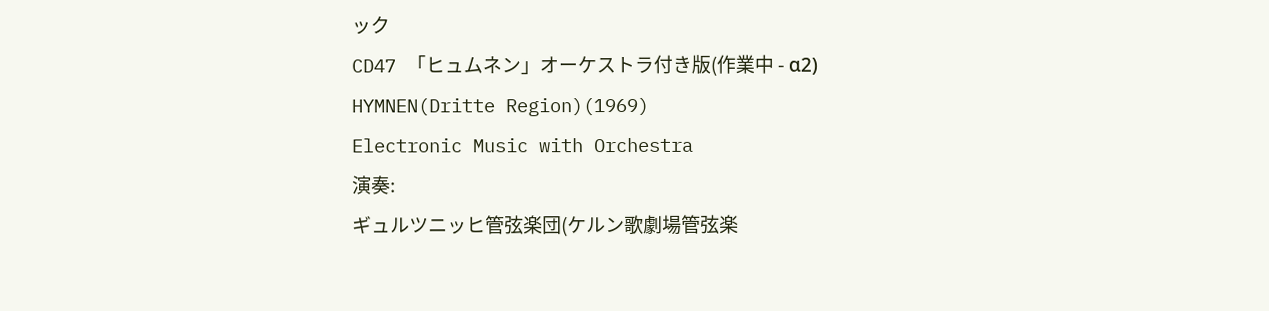ック
CD47 「ヒュムネン」オーケストラ付き版(作業中 - α2)
HYMNEN(Dritte Region)(1969)
Electronic Music with Orchestra
演奏:
ギュルツニッヒ管弦楽団(ケルン歌劇場管弦楽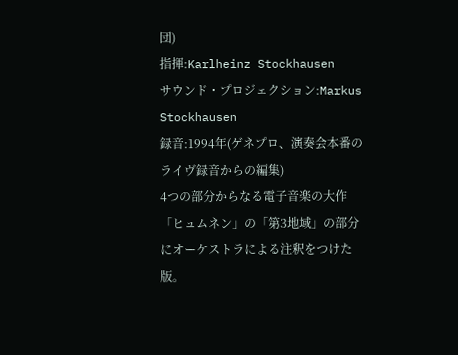団)
指揮:Karlheinz Stockhausen
サウンド・プロジェクション:Markus Stockhausen
録音:1994年(ゲネプロ、演奏会本番のライヴ録音からの編集)
4つの部分からなる電子音楽の大作「ヒュムネン」の「第3地域」の部分にオーケストラによる注釈をつけた版。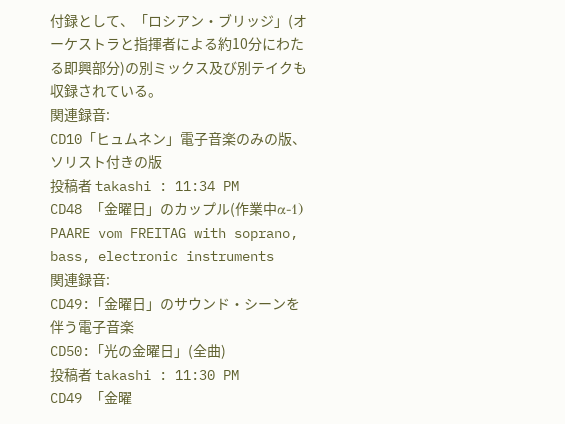付録として、「ロシアン・ブリッジ」(オーケストラと指揮者による約10分にわたる即興部分)の別ミックス及び別テイクも収録されている。
関連録音:
CD10「ヒュムネン」電子音楽のみの版、ソリスト付きの版
投稿者 takashi : 11:34 PM
CD48 「金曜日」のカップル(作業中α-1)
PAARE vom FREITAG with soprano, bass, electronic instruments
関連録音:
CD49:「金曜日」のサウンド・シーンを伴う電子音楽
CD50:「光の金曜日」(全曲)
投稿者 takashi : 11:30 PM
CD49 「金曜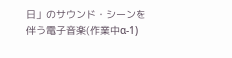日」のサウンド・シーンを伴う電子音楽(作業中α-1)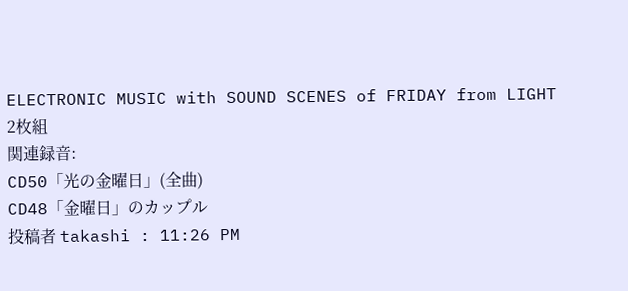ELECTRONIC MUSIC with SOUND SCENES of FRIDAY from LIGHT
2枚組
関連録音:
CD50「光の金曜日」(全曲)
CD48「金曜日」のカップル
投稿者 takashi : 11:26 PM